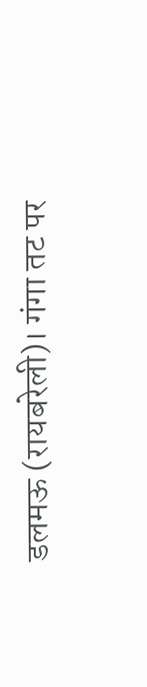डलमऊ (रायबरेली)। गंगा तट पर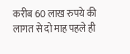करीब 60 लाख रुपये की लागत से दो माह पहले ही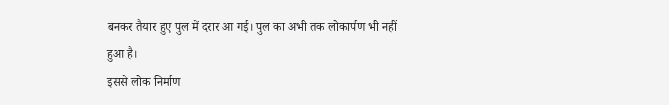बनकर तैयार हुए पुल में दरार आ गई। पुल का अभी तक लोकार्पण भी नहीं हुआ है।
इससे लोक निर्माण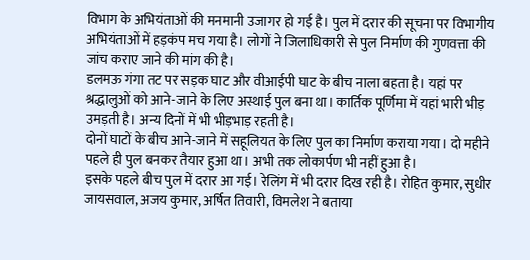विभाग के अभियंताओं की मनमानी उजागर हो गई है। पुल में दरार की सूचना पर विभागीय अभियंताओं में हड़कंप मच गया है। लोगों ने जिलाधिकारी से पुल निर्माण की गुणवत्ता की जांच कराए जाने की मांग की है।
डलमऊ गंगा तट पर सड़क घाट और वीआईपी घाट के बीच नाला बहता है। यहां पर श्रद्धालुओं को आने-जाने के लिए अस्थाई पुल बना था। कार्तिक पूर्णिमा में यहां भारी भीड़ उमड़ती है। अन्य दिनों में भी भीड़भाड़ रहती है।
दोनों घाटों के बीच आने-जाने में सहूलियत के लिए पुल का निर्माण कराया गया। दो महीने पहले ही पुल बनकर तैयार हुआ था। अभी तक लोकार्पण भी नहीं हुआ है।
इसके पहले बीच पुल में दरार आ गई। रेलिंग में भी दरार दिख रही है। रोहित कुमार, सुधीर जायसवाल, अजय कुमार, अर्षित तिवारी, विमलेश ने बताया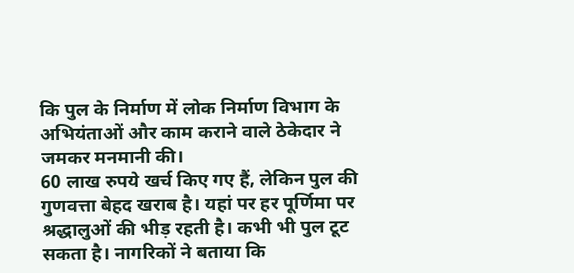कि पुल के निर्माण में लोक निर्माण विभाग के अभियंताओं और काम कराने वाले ठेकेदार ने जमकर मनमानी की।
60 लाख रुपये खर्च किए गए हैं, लेकिन पुल की गुणवत्ता बेहद खराब है। यहां पर हर पूर्णिमा पर श्रद्धालुओं की भीड़ रहती है। कभी भी पुल टूट सकता है। नागरिकों ने बताया कि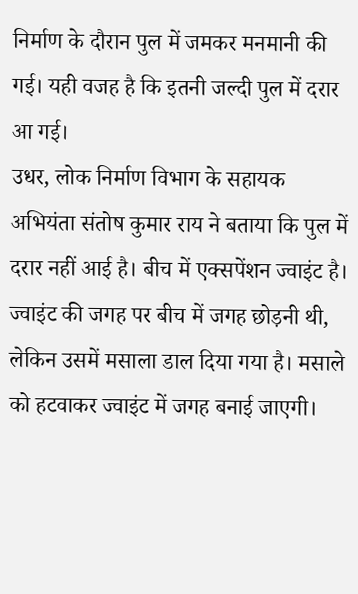निर्माण के दौरान पुल में जमकर मनमानी की गई। यही वजह है कि इतनी जल्दी पुल में दरार आ गई।
उधर, लोक निर्माण विभाग के सहायक अभियंता संतोष कुमार राय ने बताया कि पुल में दरार नहीं आई है। बीच में एक्सपेंशन ज्वाइंट है। ज्वाइंट की जगह पर बीच में जगह छोड़नी थी, लेकिन उसमें मसाला डाल दिया गया है। मसाले को हटवाकर ज्वाइंट में जगह बनाई जाएगी।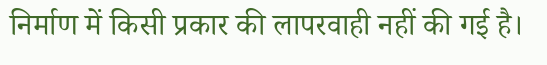निर्माण में किसी प्रकार की लापरवाही नहीं की गई है।